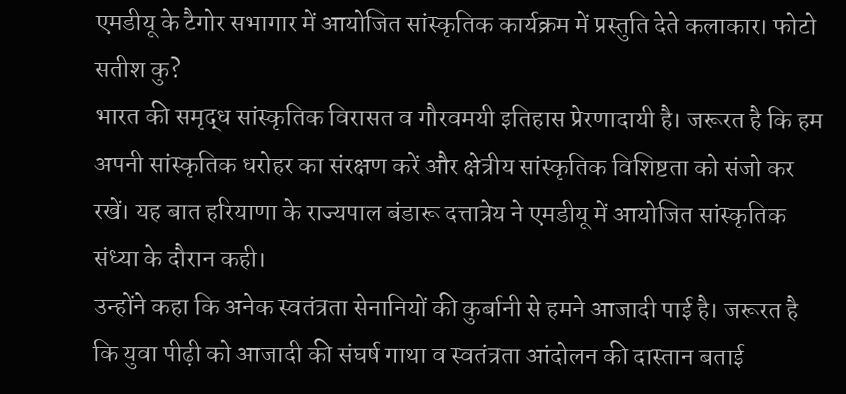एमडीयू के टैगोर सभागार में आयोजित सांस्कृतिक कार्यक्रम में प्रस्तुति देते कलाकार। फोटो सतीश कु?
भारत की समृद्ध सांस्कृतिक विरासत व गौरवमयी इतिहास प्रेरणादायी है। जरूरत है कि हम अपनी सांस्कृतिक धरोहर का संरक्षण करें और क्षेत्रीय सांस्कृतिक विशिष्टता को संजो कर रखें। यह बात हरियाणा के राज्यपाल बंडारू दत्तात्रेय ने एमडीयू में आयोजित सांस्कृतिक संध्या के दौरान कही।
उन्होंने कहा कि अनेक स्वतंत्रता सेनानियों की कुर्बानी से हमने आजादी पाई है। जरूरत है कि युवा पीढ़ी को आजादी की संघर्ष गाथा व स्वतंत्रता आंदोलन की दास्तान बताई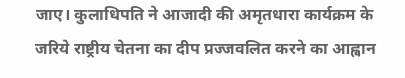जाए। कुलाधिपति ने आजादी की अमृतधारा कार्यक्रम के जरिये राष्ट्रीय चेतना का दीप प्रज्जवलित करने का आह्वान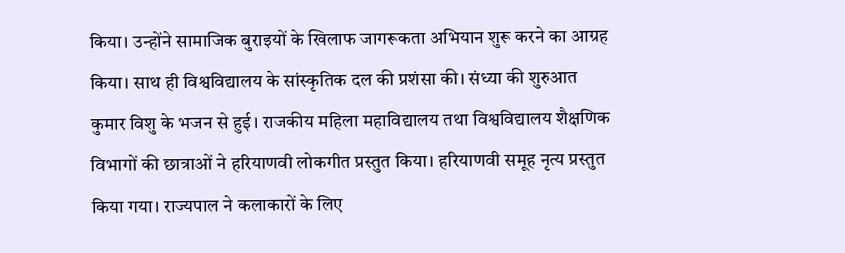किया। उन्होंने सामाजिक बुराइयों के खिलाफ जागरूकता अभियान शुरू करने का आग्रह किया। साथ ही विश्वविद्यालय के सांस्कृतिक दल की प्रशंसा की। संध्या की शुरुआत कुमार विशु के भजन से हुई। राजकीय महिला महाविद्यालय तथा विश्वविद्यालय शैक्षणिक विभागों की छात्राओं ने हरियाणवी लोकगीत प्रस्तुत किया। हरियाणवी समूह नृत्य प्रस्तुत किया गया। राज्यपाल ने कलाकारों के लिए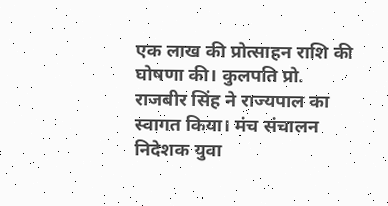एक लाख की प्रोत्साहन राशि की घोषणा की। कुलपति प्रो. राजबीर सिंह ने राज्यपाल का स्वागत किया। मंच संचालन निदेशक युवा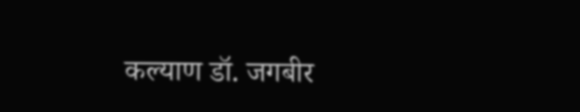कल्याण डॉ. जगबीर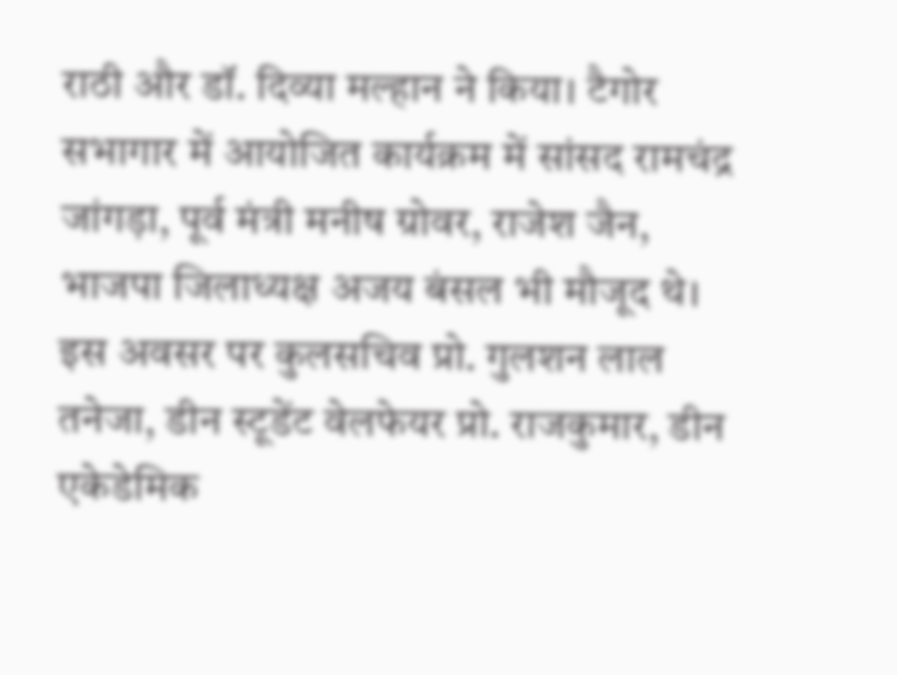राठी और डॉ. दिव्या मल्हान ने किया। टैगोर सभागार में आयोजित कार्यक्रम में सांसद रामचंद्र जांगड़ा, पूर्व मंत्री मनीष ग्रोवर, राजेश जैन, भाजपा जिलाध्यक्ष अजय बंसल भी मौजूद थे। इस अवसर पर कुलसचिव प्रो. गुलशन लाल तनेजा, डीन स्टूडेंट वेलफेयर प्रो. राजकुमार, डीन एकेडेमिक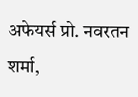अफेयर्स प्रो. नवरतन शर्मा,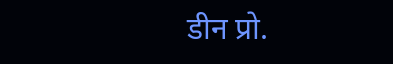डीन प्रो.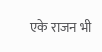एके राजन भी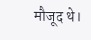मौजूद थे।